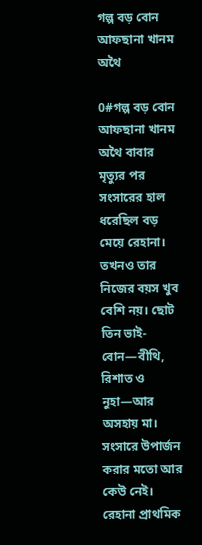গল্প বড় বোন আফছানা খানম অথৈ

0#গল্প বড় বোন আফছানা খানম অথৈ বাবার মৃত্যুর পর সংসারের হাল ধরেছিল বড় মেয়ে রেহানা। তখনও তার নিজের বয়স খুব বেশি নয়। ছোট তিন ভাই-বোন—বীথি, রিশাত ও নুহা—আর অসহায় মা। সংসারে উপার্জন করার মতো আর কেউ নেই। রেহানা প্রাথমিক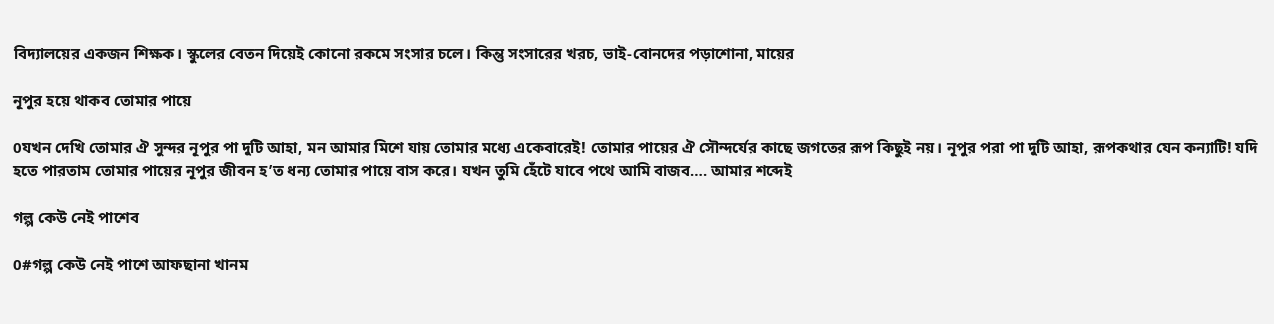বিদ্যালয়ের একজন শিক্ষক। স্কুলের বেতন দিয়েই কোনো রকমে সংসার চলে। কিন্তু সংসারের খরচ, ভাই-বোনদের পড়াশোনা, মায়ের

নূপুর হয়ে থাকব তোমার পায়ে

0যখন দেখি তোমার ঐ সুন্দর নূপুর পা দুটি আহা, মন আমার মিশে যায় তোমার মধ্যে একেবারেই! তোমার পায়ের ঐ সৌন্দর্যের কাছে জগতের রূপ কিছুই নয়। নূপুর পরা পা দুটি আহা, রূপকথার যেন কন্যাটি! যদি হতে পারতাম তোমার পায়ের নূপুর জীবন হ’ত ধন্য তোমার পায়ে বাস করে। যখন তুমি হেঁটে যাবে পথে আমি বাজব…. আমার শব্দেই

গল্প কেউ নেই পাশেব

0#গল্প কেউ নেই পাশে আফছানা খানম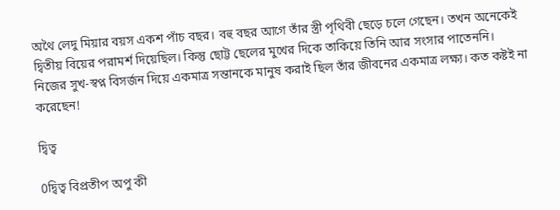অথৈ লেদু মিয়ার বয়স একশ পাঁচ বছর। বহু বছর আগে তাঁর স্ত্রী পৃথিবী ছেড়ে চলে গেছেন। তখন অনেকেই দ্বিতীয় বিয়ের পরামর্শ দিয়েছিল। কিন্তু ছোট্ট ছেলের মুখের দিকে তাকিয়ে তিনি আর সংসার পাতেননি। নিজের সুখ-স্বপ্ন বিসর্জন দিয়ে একমাত্র সন্তানকে মানুষ করাই ছিল তাঁর জীবনের একমাত্র লক্ষ্য। কত কষ্টই না করেছেন!

দ্বিত্ব

0দ্বিত্ব বিপ্রতীপ অপু কী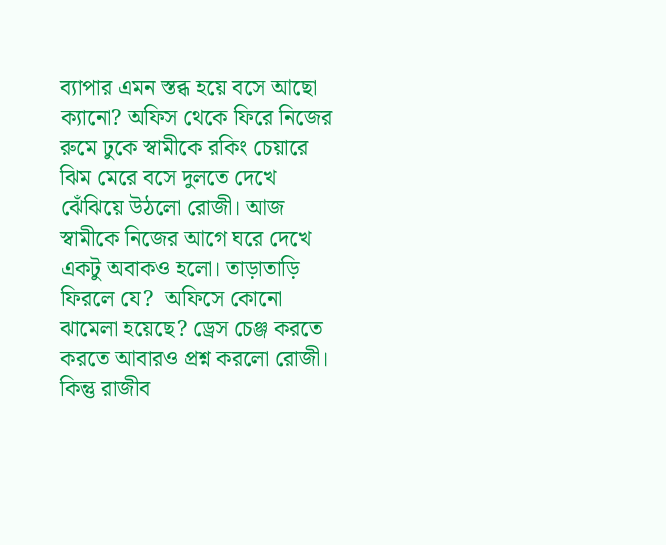ব্যাপার এমন স্তব্ধ হয়ে বসে আছো ক্যানো? অফিস থেকে ফিরে নিজের রুমে ঢুকে স্বামীকে রকিং চেয়ারে ঝিম মেরে বসে দুলতে দেখে ঝেঁঝিয়ে উঠলো রোজী। আজ স্বামীকে নিজের আগে ঘরে দেখে একটু অবাকও হলো। তাড়াতাড়ি ফিরলে যে?  অফিসে কোনো ঝামেলা হয়েছে? ড্রেস চেঞ্জ করতে করতে আবারও প্রশ্ন করলো রোজী। কিন্তু রাজীব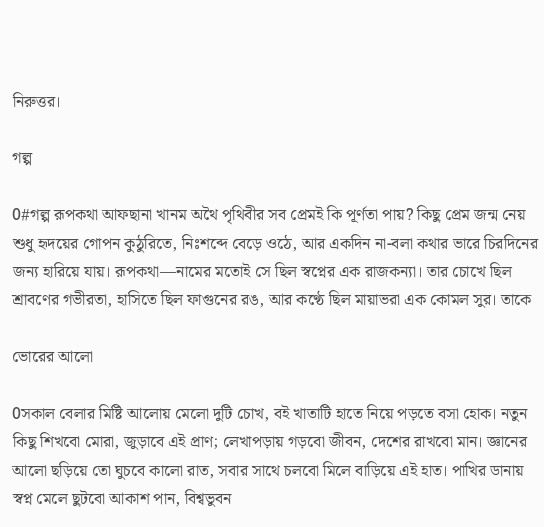নিরুত্তর।

গল্প

0#গল্প রূপকথা আফছানা খানম অথৈ পৃথিবীর সব প্রেমই কি পূর্ণতা পায়? কিছু প্রেম জন্ম নেয় শুধু হৃদয়ের গোপন কুঠুরিতে, নিঃশব্দে বেড়ে ওঠে, আর একদিন না-বলা কথার ভারে চিরদিনের জন্য হারিয়ে যায়। রূপকথা—নামের মতোই সে ছিল স্বপ্নের এক রাজকন্যা। তার চোখে ছিল শ্রাবণের গভীরতা, হাসিতে ছিল ফাগুনের রঙ, আর কণ্ঠে ছিল মায়াভরা এক কোমল সুর। তাকে

ভোরের আলো

0সকাল বেলার মিষ্টি আলোয় মেলো দুটি চোখ, বই খাতাটি হাতে নিয়ে পড়তে বসা হোক। নতুন কিছু শিখবো মোরা, জুড়াবে এই প্রাণ; লেখাপড়ায় গড়বো জীবন, দেশের রাখবো মান। জ্ঞানের আলো ছড়িয়ে তো ঘুচবে কালো রাত, সবার সাথে চলবো মিলে বাড়িয়ে এই হাত। পাখির ডানায় স্বপ্ন মেলে ছুটবো আকাশ পান, বিশ্বভুবন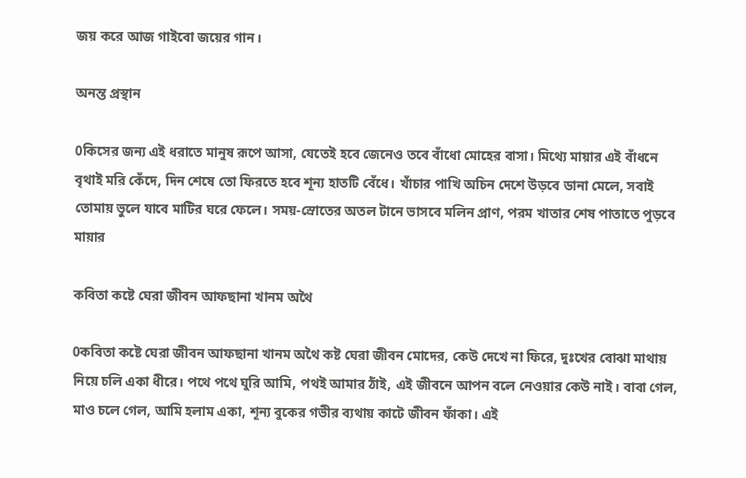জয় করে আজ গাইবো জয়ের গান।

অনন্ত প্রস্থান

0কিসের জন্য এই ধরাতে মানুষ রূপে আসা, যেতেই হবে জেনেও তবে বাঁধো মোহের বাসা। মিথ্যে মায়ার এই বাঁধনে বৃথাই মরি কেঁদে, দিন শেষে তো ফিরতে হবে শূন্য হাতটি বেঁধে। খাঁচার পাখি অচিন দেশে উড়বে ডানা মেলে, সবাই তোমায় ভুলে যাবে মাটির ঘরে ফেলে। সময়-স্রোতের অতল টানে ভাসবে মলিন প্রাণ, পরম খাতার শেষ পাতাতে পুড়বে মায়ার

কবিতা কষ্টে ঘেরা জীবন আফছানা খানম অথৈ

0কবিতা কষ্টে ঘেরা জীবন আফছানা খানম অথৈ কষ্ট ঘেরা জীবন মোদের, কেউ দেখে না ফিরে, দুঃখের বোঝা মাথায় নিয়ে চলি একা ধীরে। পথে পথে ঘুরি আমি, পথই আমার ঠাঁই, এই জীবনে আপন বলে নেওয়ার কেউ নাই। বাবা গেল, মাও চলে গেল, আমি হলাম একা, শূন্য বুকের গভীর ব্যথায় কাটে জীবন ফাঁকা। এই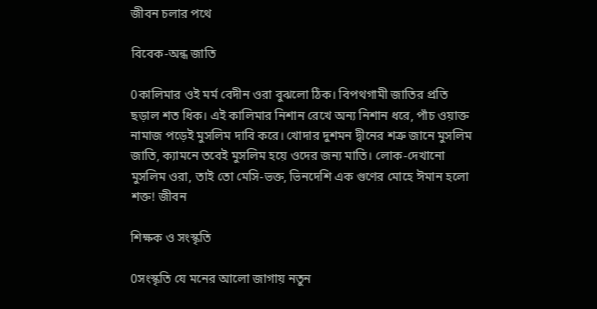জীবন চলার পথে

বিবেক-অন্ধ জাতি

0কালিমার ওই মর্ম বেদীন ওরা বুঝলো ঠিক। বিপথগামী জাতির প্রতি ছড়াল শত ধিক। এই কালিমার নিশান রেখে অন্য নিশান ধরে, পাঁচ ওয়াক্ত নামাজ পড়েই মুসলিম দাবি করে। খোদার দুশমন দ্বীনের শত্রু জানে মুসলিম জাতি, ক্যামনে তবেই মুসলিম হয়ে ওদের জন্য মাতি। লোক-দেখানো মুসলিম ওরা, তাই তো মেসি-ভক্ত, ভিনদেশি এক গুণের মোহে ঈমান হলো শক্ত! জীবন

শিক্ষক ও সংস্কৃতি

0সংস্কৃতি যে মনের আলো জাগায় নতুন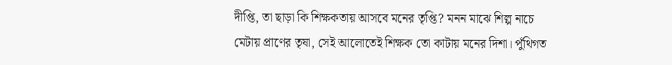দীপ্তি, তা ছাড়া কি শিক্ষকতায় আসবে মনের তৃপ্তি? মনন মাঝে শিল্প নাচে মেটায় প্রাণের তৃষা, সেই আলোতেই শিক্ষক তো কাটায় মনের দিশা। পুঁথিগত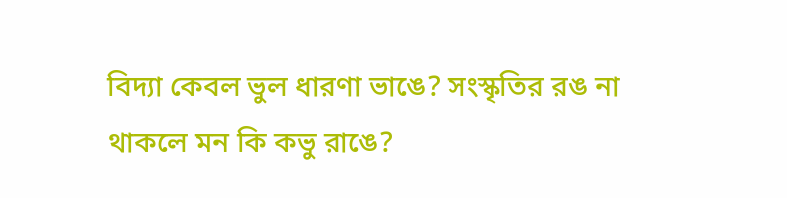বিদ্যা কেবল ভুল ধারণা ভাঙে? সংস্কৃতির রঙ না থাকলে মন কি কভু রাঙে?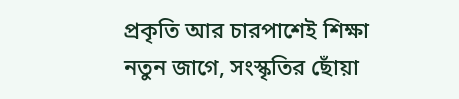প্রকৃতি আর চারপাশেই শিক্ষা নতুন জাগে, সংস্কৃতির ছোঁয়া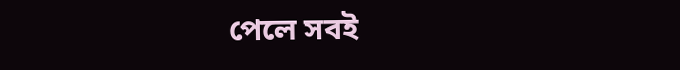পেলে সবই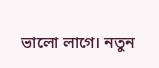ভালো লাগে। নতুন